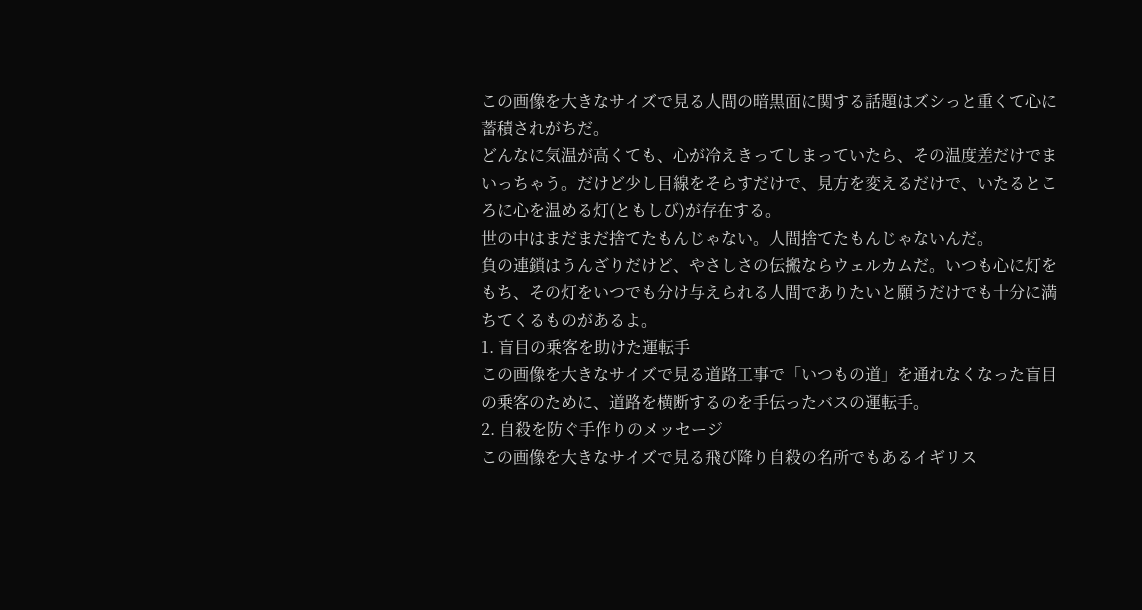この画像を大きなサイズで見る人間の暗黒面に関する話題はズシっと重くて心に蓄積されがちだ。
どんなに気温が高くても、心が冷えきってしまっていたら、その温度差だけでまいっちゃう。だけど少し目線をそらすだけで、見方を変えるだけで、いたるところに心を温める灯(ともしび)が存在する。
世の中はまだまだ捨てたもんじゃない。人間捨てたもんじゃないんだ。
負の連鎖はうんざりだけど、やさしさの伝搬ならウェルカムだ。いつも心に灯をもち、その灯をいつでも分け与えられる人間でありたいと願うだけでも十分に満ちてくるものがあるよ。
1. 盲目の乗客を助けた運転手
この画像を大きなサイズで見る道路工事で「いつもの道」を通れなくなった盲目の乗客のために、道路を横断するのを手伝ったバスの運転手。
2. 自殺を防ぐ手作りのメッセージ
この画像を大きなサイズで見る飛び降り自殺の名所でもあるイギリス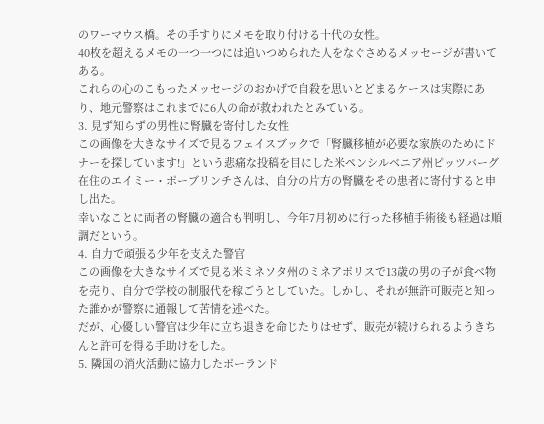のワーマウス橋。その手すりにメモを取り付ける十代の女性。
40枚を超えるメモの一つ一つには追いつめられた人をなぐさめるメッセージが書いてある。
これらの心のこもったメッセージのおかげで自殺を思いとどまるケースは実際にあり、地元警察はこれまでに6人の命が救われたとみている。
3. 見ず知らずの男性に腎臓を寄付した女性
この画像を大きなサイズで見るフェイスブックで「腎臓移植が必要な家族のためにドナーを探しています!」という悲痛な投稿を目にした米ペンシルベニア州ピッツバーグ在住のエイミー・ポーブリンチさんは、自分の片方の腎臓をその患者に寄付すると申し出た。
幸いなことに両者の腎臓の適合も判明し、今年7月初めに行った移植手術後も経過は順調だという。
4. 自力で頑張る少年を支えた警官
この画像を大きなサイズで見る米ミネソタ州のミネアポリスで13歳の男の子が食べ物を売り、自分で学校の制服代を稼ごうとしていた。しかし、それが無許可販売と知った誰かが警察に通報して苦情を述べた。
だが、心優しい警官は少年に立ち退きを命じたりはせず、販売が続けられるようきちんと許可を得る手助けをした。
5. 隣国の消火活動に協力したポーランド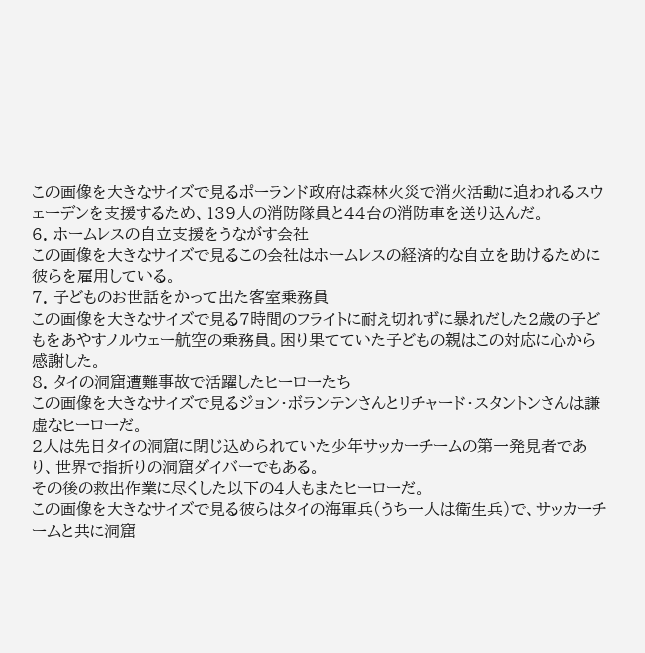この画像を大きなサイズで見るポーランド政府は森林火災で消火活動に追われるスウェーデンを支援するため、139人の消防隊員と44台の消防車を送り込んだ。
6. ホームレスの自立支援をうながす会社
この画像を大きなサイズで見るこの会社はホームレスの経済的な自立を助けるために彼らを雇用している。
7. 子どものお世話をかって出た客室乗務員
この画像を大きなサイズで見る7時間のフライトに耐え切れずに暴れだした2歳の子どもをあやすノルウェー航空の乗務員。困り果てていた子どもの親はこの対応に心から感謝した。
8. タイの洞窟遭難事故で活躍したヒーローたち
この画像を大きなサイズで見るジョン・ボランテンさんとリチャード・スタントンさんは謙虚なヒーローだ。
2人は先日タイの洞窟に閉じ込められていた少年サッカーチームの第一発見者であり、世界で指折りの洞窟ダイバーでもある。
その後の救出作業に尽くした以下の4人もまたヒーローだ。
この画像を大きなサイズで見る彼らはタイの海軍兵(うち一人は衛生兵)で、サッカーチームと共に洞窟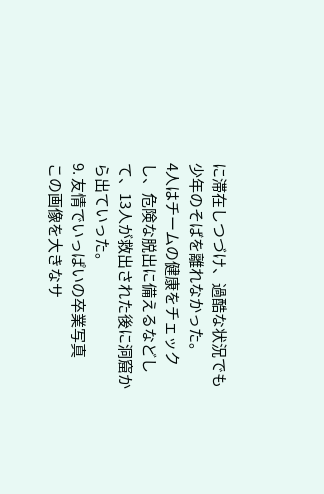に滞在しつづけ、過酷な状況でも少年のそばを離れなかった。
4人はチームの健康をチェックし、危険な脱出に備えるなどして、13人が救出された後に洞窟から出ていった。
9. 友情でいっぱいの卒業写真
この画像を大きなサ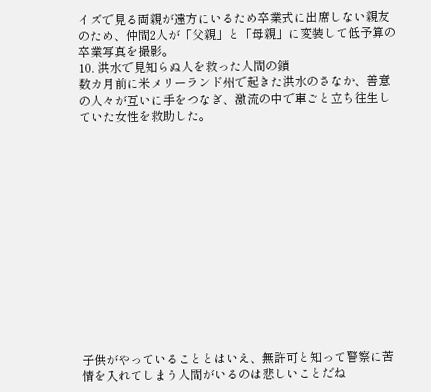イズで見る両親が遠方にいるため卒業式に出席しない親友のため、仲間2人が「父親」と「母親」に変装して低予算の卒業写真を撮影。
10. 洪水で見知らぬ人を救った人間の鎖
数カ月前に米メリーランド州で起きた洪水のさなか、善意の人々が互いに手をつなぎ、激流の中で車ごと立ち往生していた女性を救助した。














子供がやっていることとはいえ、無許可と知って警察に苦情を入れてしまう人間がいるのは悲しいことだね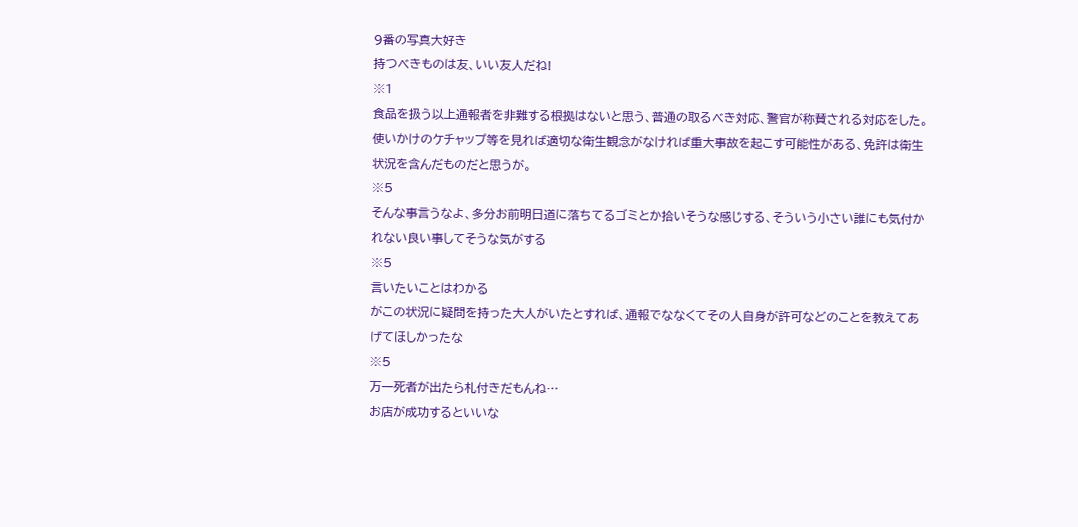9番の写真大好き
持つべきものは友、いい友人だね!
※1
食品を扱う以上通報者を非難する根拠はないと思う、普通の取るべき対応、警官が称賛される対応をした。
使いかけのケチャップ等を見れば適切な衛生観念がなければ重大事故を起こす可能性がある、免許は衛生状況を含んだものだと思うが。
※5
そんな事言うなよ、多分お前明日道に落ちてるゴミとか拾いそうな感じする、そういう小さい誰にも気付かれない良い事してそうな気がする
※5
言いたいことはわかる
がこの状況に疑問を持った大人がいたとすれば、通報でななくてその人自身が許可などのことを教えてあげてほしかったな
※5
万一死者が出たら札付きだもんね…
お店が成功するといいな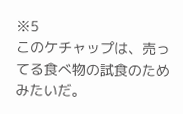※5
このケチャップは、売ってる食べ物の試食のためみたいだ。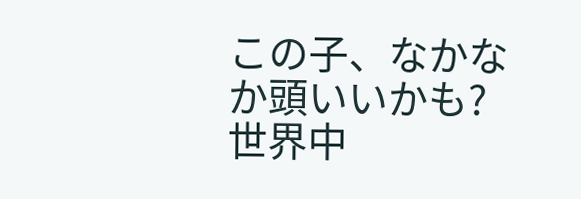この子、なかなか頭いいかも?
世界中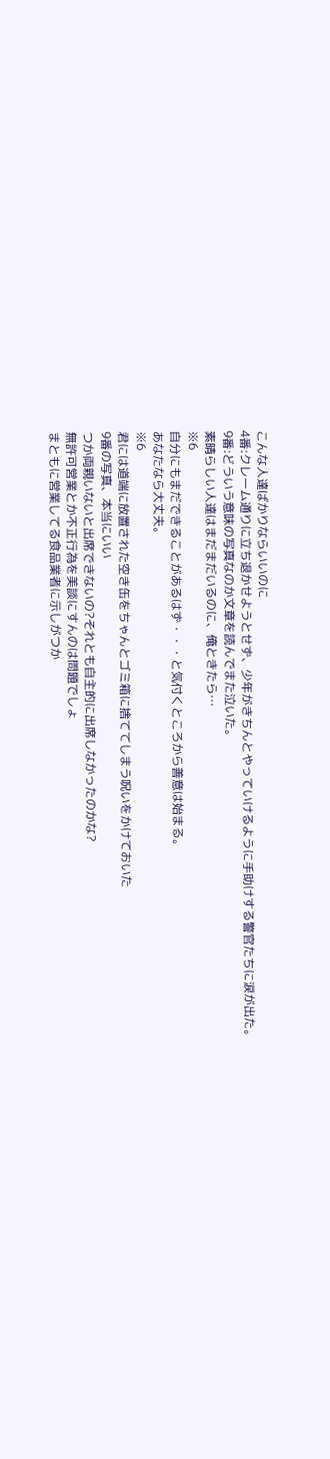こんな人達ばかりならいいのに
4番:クレーム通りに立ち退かせようとせず、少年がきちんとやっていけるように手助けする警官たちに涙が出た。
9番:どういう意味の写真なのか文章を読んでまた泣いた。
素晴らしい人達はまだまだいるのに、俺ときたら…
※6
自分にもまだできることがあるはず・・・と気付くところから善意は始まる。
あなたなら大丈夫。
※6
君には道端に放置された空き缶をちゃんとゴミ箱に捨ててしまう呪いをかけておいた
9番の写真、本当にいい
つか両親いないと出席できないの?それとも自主的に出席しなかったのかな?
無許可営業とか不正行為を美談にすんのは問題でしょ
まともに営業してる食品業者に示しがつか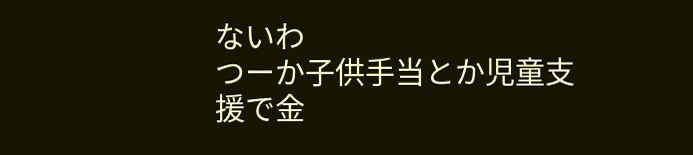ないわ
つーか子供手当とか児童支援で金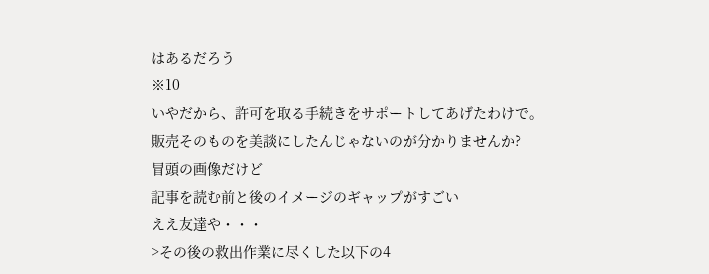はあるだろう
※10
いやだから、許可を取る手続きをサポートしてあげたわけで。
販売そのものを美談にしたんじゃないのが分かりませんか?
冒頭の画像だけど
記事を読む前と後のイメージのギャップがすごい
ええ友達や・・・
>その後の救出作業に尽くした以下の4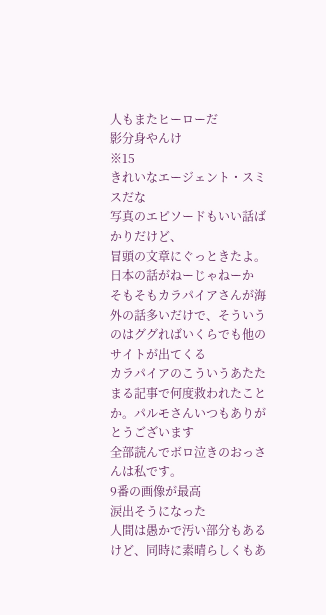人もまたヒーローだ
影分身やんけ
※15
きれいなエージェント・スミスだな
写真のエピソードもいい話ばかりだけど、
冒頭の文章にぐっときたよ。
日本の話がねーじゃねーか
そもそもカラパイアさんが海外の話多いだけで、そういうのはググればいくらでも他のサイトが出てくる
カラパイアのこういうあたたまる記事で何度救われたことか。パルモさんいつもありがとうございます
全部読んでボロ泣きのおっさんは私です。
9番の画像が最高
涙出そうになった
人間は愚かで汚い部分もあるけど、同時に素晴らしくもあ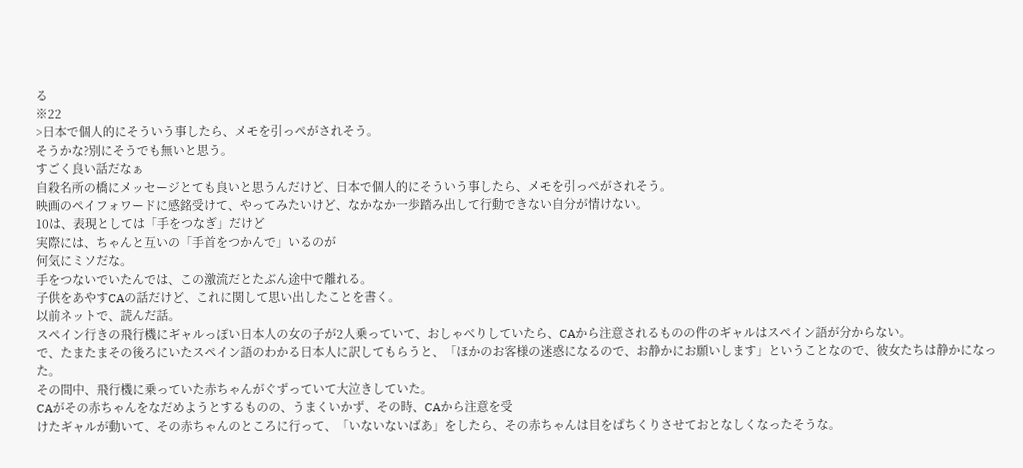る
※22
>日本で個人的にそういう事したら、メモを引っぺがされそう。
そうかな?別にそうでも無いと思う。
すごく良い話だなぁ
自殺名所の橋にメッセージとても良いと思うんだけど、日本で個人的にそういう事したら、メモを引っぺがされそう。
映画のペイフォワードに感銘受けて、やってみたいけど、なかなか一歩踏み出して行動できない自分が情けない。
10は、表現としては「手をつなぎ」だけど
実際には、ちゃんと互いの「手首をつかんで」いるのが
何気にミソだな。
手をつないでいたんでは、この激流だとたぶん途中で離れる。
子供をあやすCAの話だけど、これに関して思い出したことを書く。
以前ネットで、読んだ話。
スペイン行きの飛行機にギャルっぽい日本人の女の子が2人乗っていて、おしゃべりしていたら、CAから注意されるものの件のギャルはスペイン語が分からない。
で、たまたまその後ろにいたスペイン語のわかる日本人に訳してもらうと、「ほかのお客様の迷惑になるので、お静かにお願いします」ということなので、彼女たちは静かになった。
その間中、飛行機に乗っていた赤ちゃんがぐずっていて大泣きしていた。
CAがその赤ちゃんをなだめようとするものの、うまくいかず、その時、CAから注意を受
けたギャルが動いて、その赤ちゃんのところに行って、「いないないばあ」をしたら、その赤ちゃんは目をぱちくりさせておとなしくなったそうな。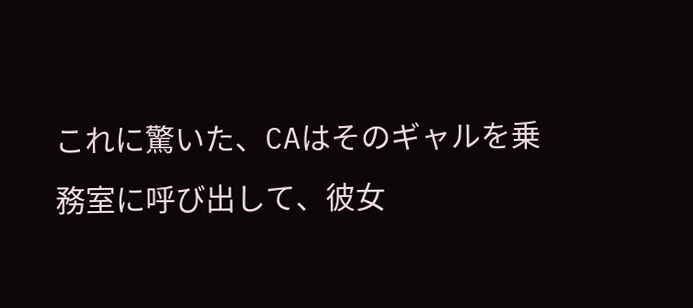これに驚いた、CAはそのギャルを乗務室に呼び出して、彼女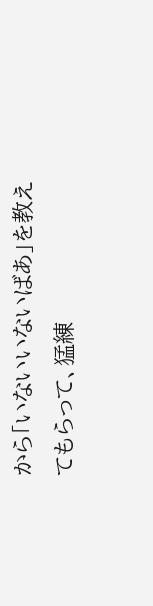から「いないいないばあ」を教えてもらって、猛練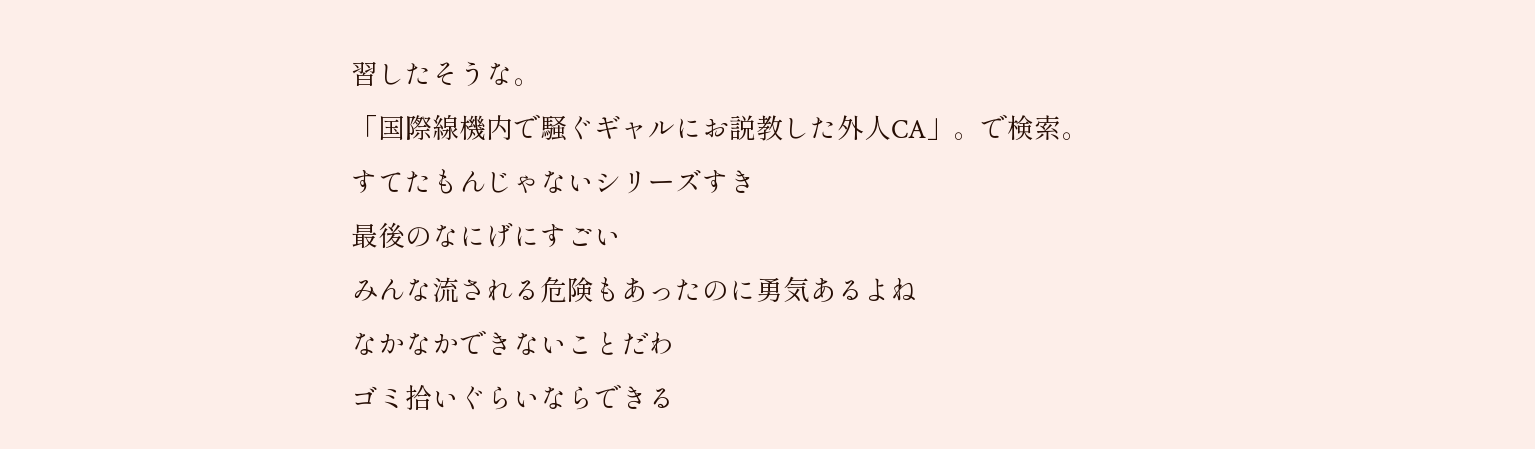習したそうな。
「国際線機内で騒ぐギャルにお説教した外人CA」。で検索。
すてたもんじゃないシリーズすき
最後のなにげにすごい
みんな流される危険もあったのに勇気あるよね
なかなかできないことだわ
ゴミ拾いぐらいならできる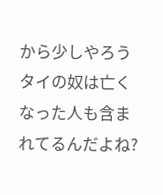から少しやろう
タイの奴は亡くなった人も含まれてるんだよね?